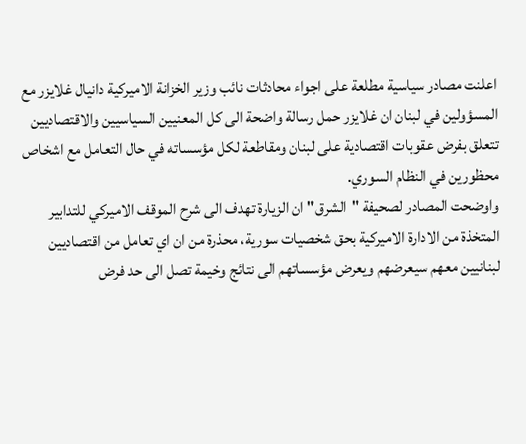اعلنت مصادر سياسية مطلعة على اجواء محادثات نائب وزير الخزانة الاميركية دانيال غلايزر مع المسؤولين في لبنان ان غلايزر حمل رسالة واضحة الى كل المعنيين السياسيين والاقتصاديين تتعلق بفرض عقوبات اقتصادية على لبنان ومقاطعة لكل مؤسساته في حال التعامل مع اشخاص محظورين في النظام السوري.
واوضحت المصادر لصحيفة "الشرق" ان الزيارة تهدف الى شرح الموقف الاميركي للتدابير المتخذة من الادارة الاميركية بحق شخصيات سورية، محذرة من ان اي تعامل من اقتصاديين لبنانيين معهم سيعرضهم ويعرض مؤسساتهم الى نتائج وخيمة تصل الى حد فرض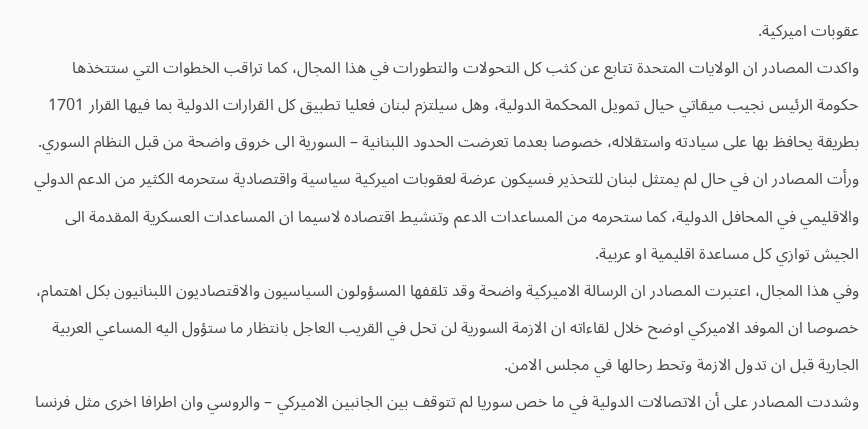عقوبات اميركية.
واكدت المصادر ان الولايات المتحدة تتابع عن كثب كل التحولات والتطورات في هذا المجال، كما تراقب الخطوات التي ستتخذها حكومة الرئيس نجيب ميقاتي حيال تمويل المحكمة الدولية، وهل سيلتزم لبنان فعليا تطبيق كل القرارات الدولية بما فيها القرار 1701 بطريقة يحافظ بها على سيادته واستقلاله، خصوصا بعدما تعرضت الحدود اللبنانية – السورية الى خروق واضحة من قبل النظام السوري.
ورأت المصادر ان في حال لم يمتثل لبنان للتحذير فسيكون عرضة لعقوبات اميركية سياسية واقتصادية ستحرمه الكثير من الدعم الدولي والاقليمي في المحافل الدولية، كما ستحرمه من المساعدات الدعم وتنشيط اقتصاده لاسيما ان المساعدات العسكرية المقدمة الى الجيش توازي كل مساعدة اقليمية او عربية.
وفي هذا المجال، اعتبرت المصادر ان الرسالة الاميركية واضحة وقد تلقفها المسؤولون السياسيون والاقتصاديون اللبنانيون بكل اهتمام، خصوصا ان الموفد الاميركي اوضح خلال لقاءاته ان الازمة السورية لن تحل في القريب العاجل بانتظار ما ستؤول اليه المساعي العربية الجارية قبل ان تدول الازمة وتحط رحالها في مجلس الامن.
وشددت المصادر على أن الاتصالات الدولية في ما خص سوريا لم تتوقف بين الجانبين الاميركي – والروسي وان اطرافا اخرى مثل فرنسا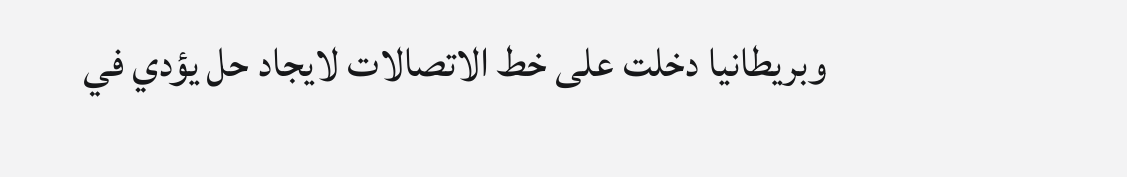وبريطانيا دخلت على خط الاتصالات لايجاد حل يؤدي في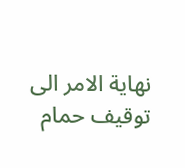نهاية الامر الى توقيف حمام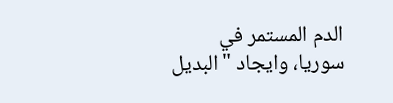الدم المستمر في سوريا، وايجاد "البديل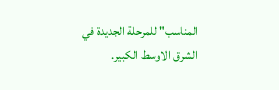المناسب" للمرحلة الجديدة في الشرق الاوسط الكبير.